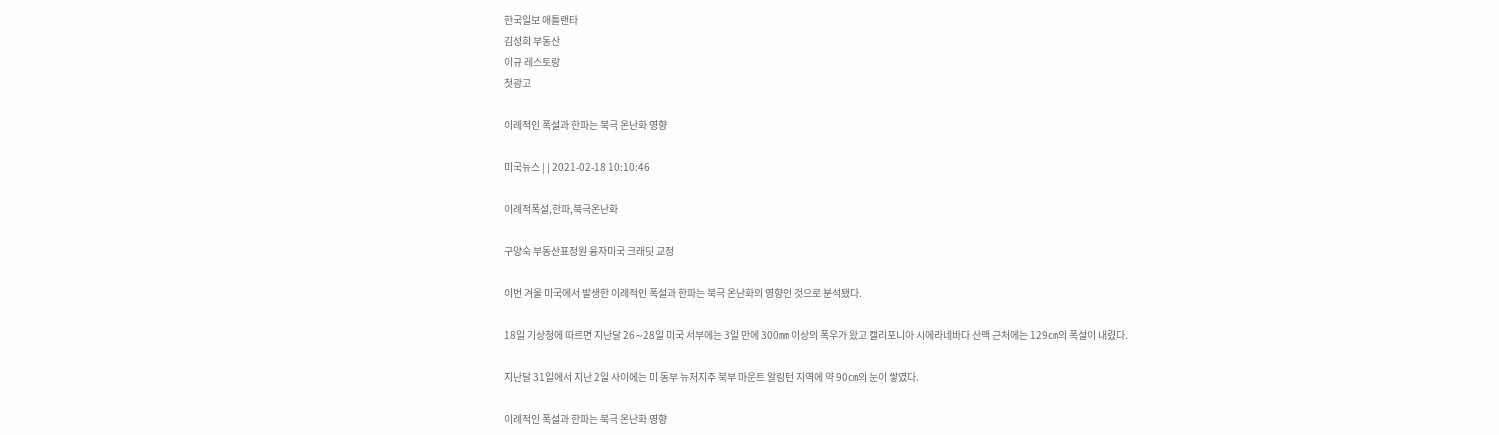한국일보 애틀랜타
김성희 부동산
이규 레스토랑
첫광고

이례적인 폭설과 한파는 북극 온난화 영향

미국뉴스 | | 2021-02-18 10:10:46

이례적폭설,한파,북극온난화

구양숙 부동산표정원 융자미국 크래딧 교정

이번 겨울 미국에서 발생한 이례적인 폭설과 한파는 북극 온난화의 영향인 것으로 분석됐다.

18일 기상청에 따르면 지난달 26∼28일 미국 서부에는 3일 만에 300㎜ 이상의 폭우가 왔고 캘리포니아 시에라네바다 산맥 근처에는 129㎝의 폭설이 내렸다.

지난달 31일에서 지난 2일 사이에는 미 동부 뉴저지주 북부 마운트 알링턴 지역에 약 90㎝의 눈이 쌓였다.

이례적인 폭설과 한파는 북극 온난화 영향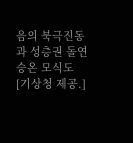음의 북극진동과 성층권 돌연승온 모식도[기상청 제공.]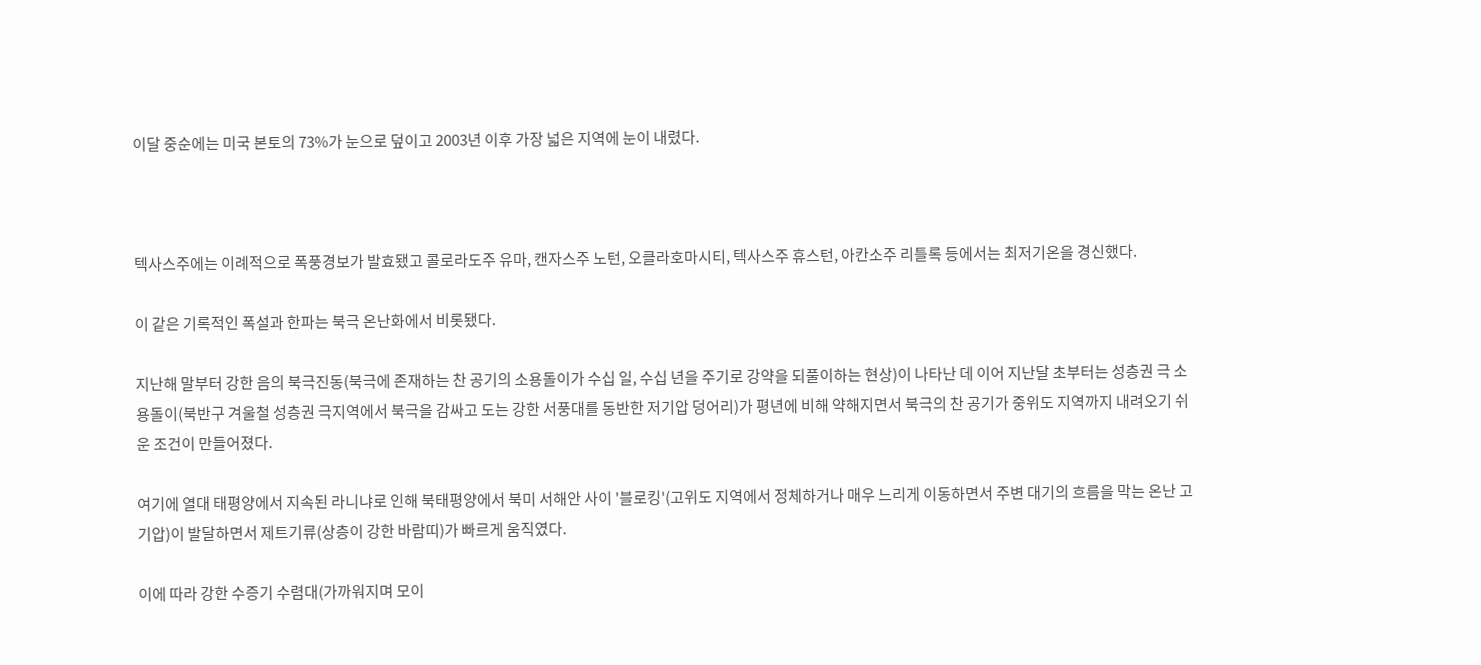이달 중순에는 미국 본토의 73%가 눈으로 덮이고 2003년 이후 가장 넓은 지역에 눈이 내렸다.



텍사스주에는 이례적으로 폭풍경보가 발효됐고 콜로라도주 유마, 캔자스주 노턴, 오클라호마시티, 텍사스주 휴스턴, 아칸소주 리틀록 등에서는 최저기온을 경신했다.

이 같은 기록적인 폭설과 한파는 북극 온난화에서 비롯됐다.

지난해 말부터 강한 음의 북극진동(북극에 존재하는 찬 공기의 소용돌이가 수십 일, 수십 년을 주기로 강약을 되풀이하는 현상)이 나타난 데 이어 지난달 초부터는 성층권 극 소용돌이(북반구 겨울철 성층권 극지역에서 북극을 감싸고 도는 강한 서풍대를 동반한 저기압 덩어리)가 평년에 비해 약해지면서 북극의 찬 공기가 중위도 지역까지 내려오기 쉬운 조건이 만들어졌다.

여기에 열대 태평양에서 지속된 라니냐로 인해 북태평양에서 북미 서해안 사이 '블로킹'(고위도 지역에서 정체하거나 매우 느리게 이동하면서 주변 대기의 흐름을 막는 온난 고기압)이 발달하면서 제트기류(상층이 강한 바람띠)가 빠르게 움직였다.

이에 따라 강한 수증기 수렴대(가까워지며 모이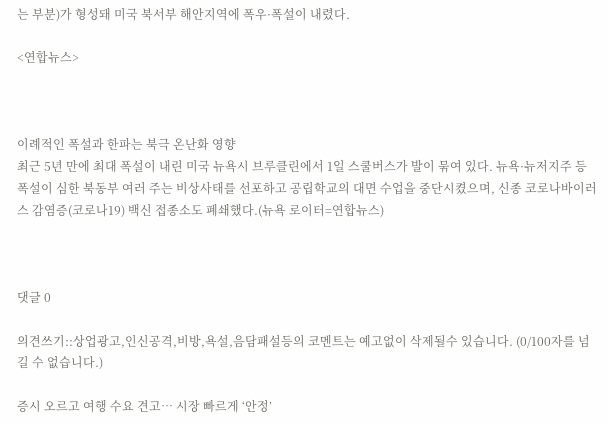는 부분)가 형성돼 미국 북서부 해안지역에 폭우·폭설이 내렸다.

<연합뉴스>



이례적인 폭설과 한파는 북극 온난화 영향
최근 5년 만에 최대 폭설이 내린 미국 뉴욕시 브루클린에서 1일 스쿨버스가 발이 묶여 있다. 뉴욕·뉴저지주 등 폭설이 심한 북동부 여러 주는 비상사태를 선포하고 공립학교의 대면 수업을 중단시켰으며, 신종 코로나바이러스 감염증(코로나19) 백신 접종소도 폐쇄했다.(뉴욕 로이터=연합뉴스)



댓글 0

의견쓰기::상업광고,인신공격,비방,욕설,음담패설등의 코멘트는 예고없이 삭제될수 있습니다. (0/100자를 넘길 수 없습니다.)

증시 오르고 여행 수요 견고… 시장 빠르게 ‘안정’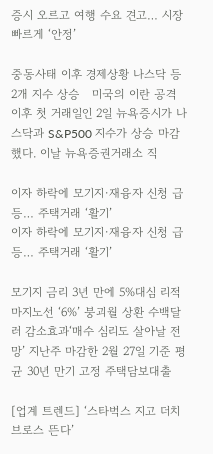증시 오르고 여행 수요 견고… 시장 빠르게 ‘안정’

중동사태 이후 경제상황 나스닥 등 2개 지수 상승   미국의 이란 공격 이후 첫 거래일인 2일 뉴욕증시가 나스닥과 S&P500 지수가 상승 마감했다. 이날 뉴욕증권거래소 직

이자 하락에 모기지·재융자 신청 급등… 주택거래 ‘활기’
이자 하락에 모기지·재융자 신청 급등… 주택거래 ‘활기’

모기지 금리 3년 만에 5%대심 리적 마지노선 ‘6%’ 붕괴월 상환 수백달러 감소효과‘매수 심리도 살아날 전망’ 지난주 마감한 2월 27일 기준 평균 30년 만기 고정 주택담보대출

[업계 트렌드] ‘스타벅스 지고 더치 브로스 뜬다’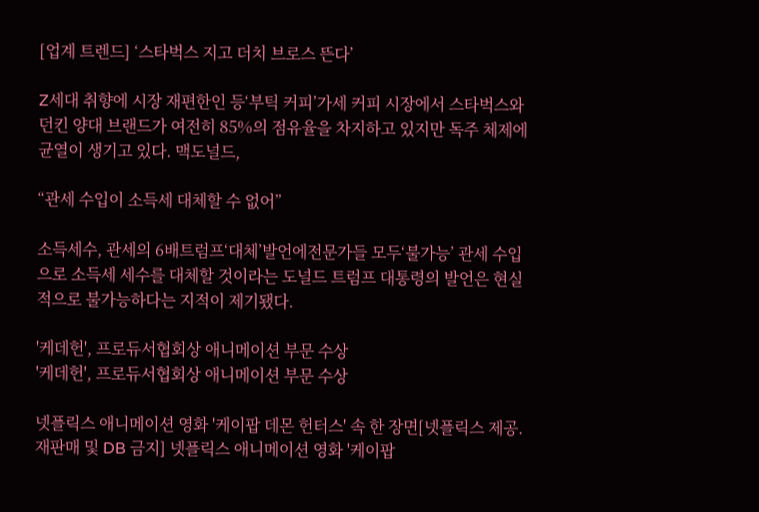[업계 트렌드] ‘스타벅스 지고 더치 브로스 뜬다’

Z세대 취향에 시장 재편한인 등‘부틱 커피’가세 커피 시장에서 스타벅스와 던킨 양대 브랜드가 여전히 85%의 점유율을 차지하고 있지만 독주 체제에 균열이 생기고 있다. 맥도널드,

“관세 수입이 소득세 대체할 수 없어”

소득세수, 관세의 6배트럼프‘대체’발언에전문가들 모두‘불가능’ 관세 수입으로 소득세 세수를 대체할 것이라는 도널드 트럼프 대통령의 발언은 현실적으로 불가능하다는 지적이 제기됐다.

'케데헌', 프로듀서협회상 애니메이션 부문 수상
'케데헌', 프로듀서협회상 애니메이션 부문 수상

넷플릭스 애니메이션 영화 '케이팝 데몬 헌터스' 속 한 장면[넷플릭스 제공. 재판매 및 DB 금지] 넷플릭스 애니메이션 영화 '케이팝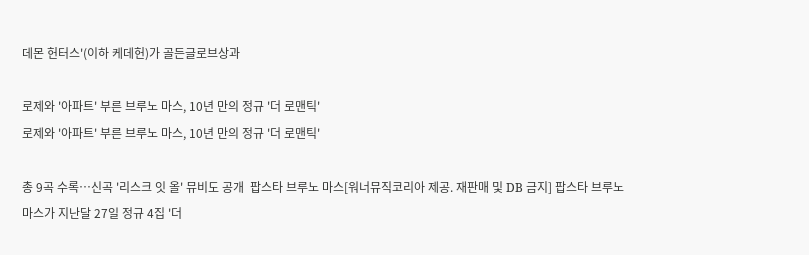데몬 헌터스'(이하 케데헌)가 골든글로브상과

로제와 '아파트' 부른 브루노 마스, 10년 만의 정규 '더 로맨틱'
로제와 '아파트' 부른 브루노 마스, 10년 만의 정규 '더 로맨틱'

총 9곡 수록…신곡 '리스크 잇 올' 뮤비도 공개  팝스타 브루노 마스[워너뮤직코리아 제공. 재판매 및 DB 금지] 팝스타 브루노 마스가 지난달 27일 정규 4집 '더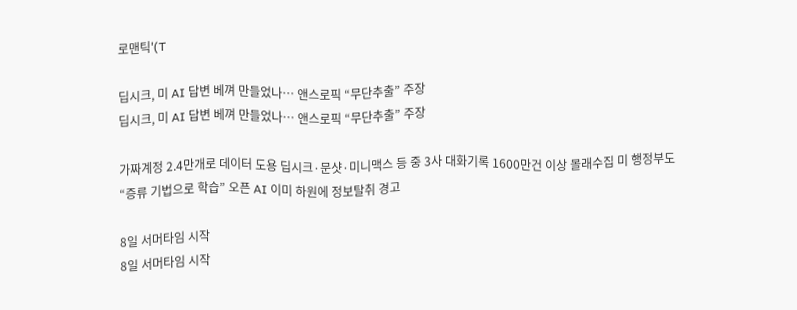로맨틱'(T

딥시크, 미 AI 답변 베껴 만들었나… 앤스로픽 “무단추출” 주장
딥시크, 미 AI 답변 베껴 만들었나… 앤스로픽 “무단추출” 주장

가짜계정 2.4만개로 데이터 도용 딥시크·문샷·미니맥스 등 중 3사 대화기록 1600만건 이상 몰래수집 미 행정부도 “증류 기법으로 학습” 오픈 AI 이미 하원에 정보탈취 경고

8일 서머타임 시작
8일 서머타임 시작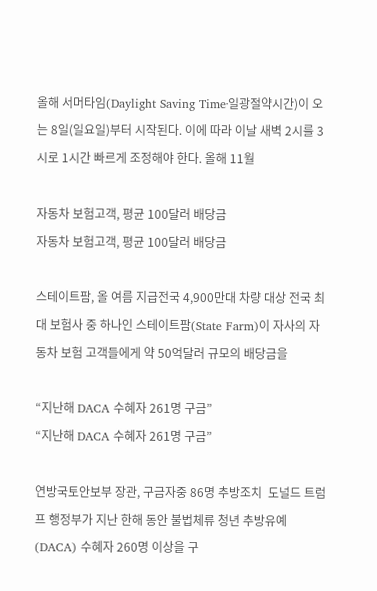올해 서머타임(Daylight Saving Time·일광절약시간)이 오는 8일(일요일)부터 시작된다. 이에 따라 이날 새벽 2시를 3시로 1시간 빠르게 조정해야 한다. 올해 11월

자동차 보험고객, 평균 100달러 배당금
자동차 보험고객, 평균 100달러 배당금

스테이트팜, 올 여름 지급전국 4,900만대 차량 대상 전국 최대 보험사 중 하나인 스테이트팜(State Farm)이 자사의 자동차 보험 고객들에게 약 50억달러 규모의 배당금을

“지난해 DACA 수혜자 261명 구금”
“지난해 DACA 수혜자 261명 구금”

연방국토안보부 장관, 구금자중 86명 추방조치  도널드 트럼프 행정부가 지난 한해 동안 불법체류 청년 추방유예(DACA) 수혜자 260명 이상을 구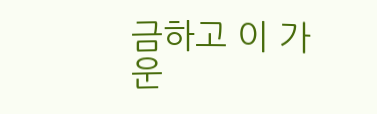금하고 이 가운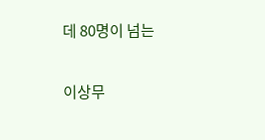데 80명이 넘는

이상무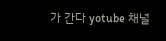가 간다 yotube 채널